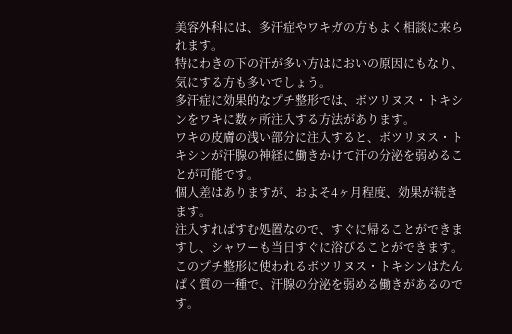美容外科には、多汗症やワキガの方もよく相談に来られます。
特にわきの下の汗が多い方はにおいの原因にもなり、気にする方も多いでしょう。
多汗症に効果的なプチ整形では、ボツリヌス・トキシンをワキに数ヶ所注入する方法があります。
ワキの皮膚の浅い部分に注入すると、ボツリヌス・トキシンが汗腺の神経に働きかけて汗の分泌を弱めることが可能です。
個人差はありますが、およそ4ヶ月程度、効果が続きます。
注入すればすむ処置なので、すぐに帰ることができますし、シャワーも当日すぐに浴びることができます。
このプチ整形に使われるボツリヌス・トキシンはたんぱく質の一種で、汗腺の分泌を弱める働きがあるのです。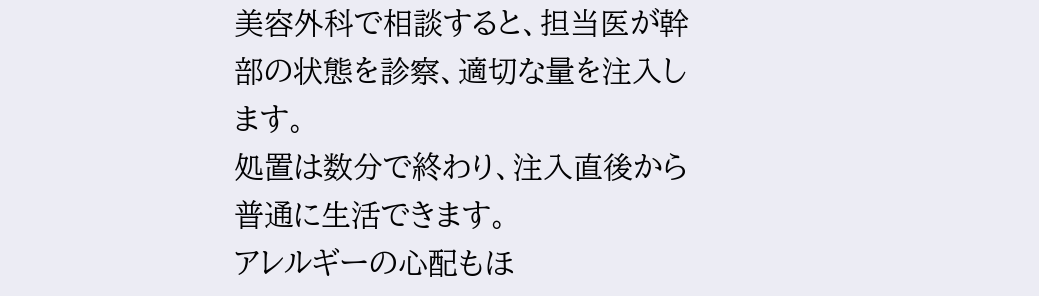美容外科で相談すると、担当医が幹部の状態を診察、適切な量を注入します。
処置は数分で終わり、注入直後から普通に生活できます。
アレルギーの心配もほ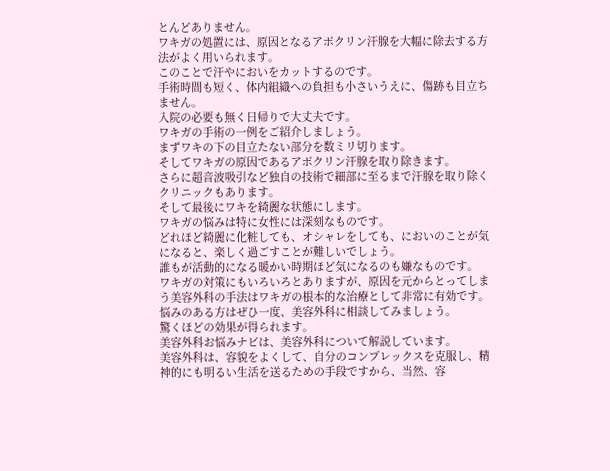とんどありません。
ワキガの処置には、原因となるアポクリン汗腺を大幅に除去する方法がよく用いられます。
このことで汗やにおいをカットするのです。
手術時間も短く、体内組織への負担も小さいうえに、傷跡も目立ちません。
入院の必要も無く日帰りで大丈夫です。
ワキガの手術の一例をご紹介しましょう。
まずワキの下の目立たない部分を数ミリ切ります。
そしてワキガの原因であるアポクリン汗腺を取り除きます。
さらに超音波吸引など独自の技術で細部に至るまで汗腺を取り除くクリニックもあります。
そして最後にワキを綺麗な状態にします。
ワキガの悩みは特に女性には深刻なものです。
どれほど綺麗に化粧しても、オシャレをしても、においのことが気になると、楽しく過ごすことが難しいでしょう。
誰もが活動的になる暖かい時期ほど気になるのも嫌なものです。
ワキガの対策にもいろいろとありますが、原因を元からとってしまう美容外科の手法はワキガの根本的な治療として非常に有効です。
悩みのある方はぜひ一度、美容外科に相談してみましょう。
驚くほどの効果が得られます。
美容外科お悩みナビは、美容外科について解説しています。
美容外科は、容貌をよくして、自分のコンプレックスを克服し、精神的にも明るい生活を送るための手段ですから、当然、容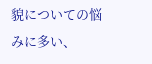貌についての悩みに多い、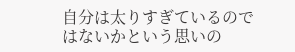自分は太りすぎているのではないかという思いの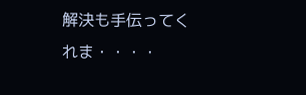解決も手伝ってくれま・・・・